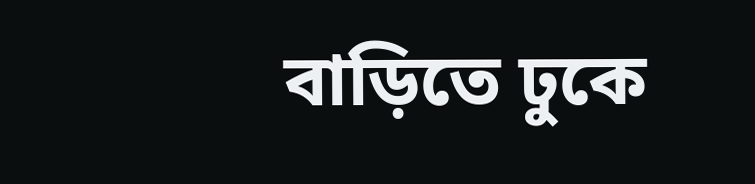বাড়িতে ঢুকে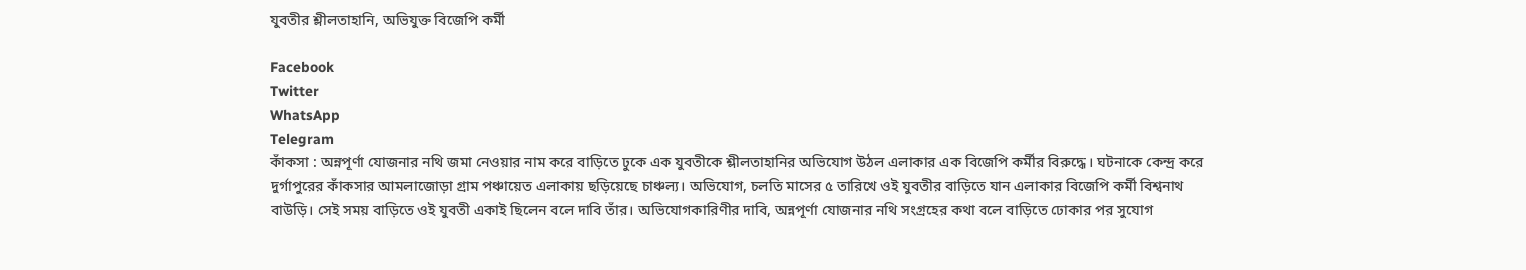যুবতীর শ্লীলতাহানি, অভিযুক্ত বিজেপি কর্মী

Facebook
Twitter
WhatsApp
Telegram
কাঁকসা : অন্নপূর্ণা যোজনার নথি জমা নেওয়ার নাম করে বাড়িতে ঢুকে এক যুবতীকে শ্লীলতাহানির অভিযোগ উঠল এলাকার এক বিজেপি কর্মীর বিরুদ্ধে। ঘটনাকে কেন্দ্র করে দুর্গাপুরের কাঁকসার আমলাজোড়া গ্রাম পঞ্চায়েত এলাকায় ছড়িয়েছে চাঞ্চল্য। অভিযোগ, চলতি মাসের ৫ তারিখে ওই যুবতীর বাড়িতে যান এলাকার বিজেপি কর্মী বিশ্বনাথ বাউড়ি। সেই সময় বাড়িতে ওই যুবতী একাই ছিলেন বলে দাবি তাঁর। অভিযোগকারিণীর দাবি, অন্নপূর্ণা যোজনার নথি সংগ্রহের কথা বলে বাড়িতে ঢোকার পর সুযোগ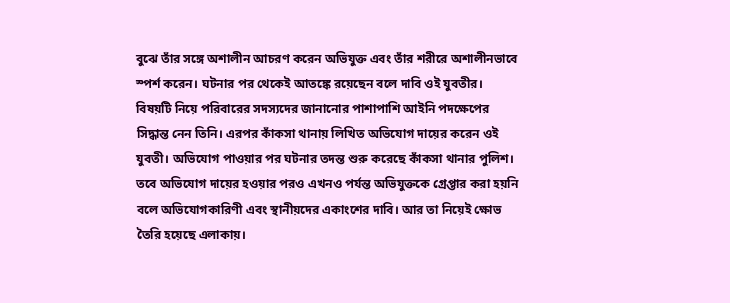বুঝে তাঁর সঙ্গে অশালীন আচরণ করেন অভিযুক্ত এবং তাঁর শরীরে অশালীনভাবে স্পর্শ করেন। ঘটনার পর থেকেই আতঙ্কে রয়েছেন বলে দাবি ওই যুবতীর। বিষয়টি নিয়ে পরিবারের সদস্যদের জানানোর পাশাপাশি আইনি পদক্ষেপের সিদ্ধান্ত নেন তিনি। এরপর কাঁকসা থানায় লিখিত অভিযোগ দায়ের করেন ওই যুবতী। অভিযোগ পাওয়ার পর ঘটনার তদন্ত শুরু করেছে কাঁকসা থানার পুলিশ। তবে অভিযোগ দায়ের হওয়ার পরও এখনও পর্যন্ত অভিযুক্তকে গ্রেপ্তার করা হয়নি বলে অভিযোগকারিণী এবং স্থানীয়দের একাংশের দাবি। আর তা নিয়েই ক্ষোভ তৈরি হয়েছে এলাকায়।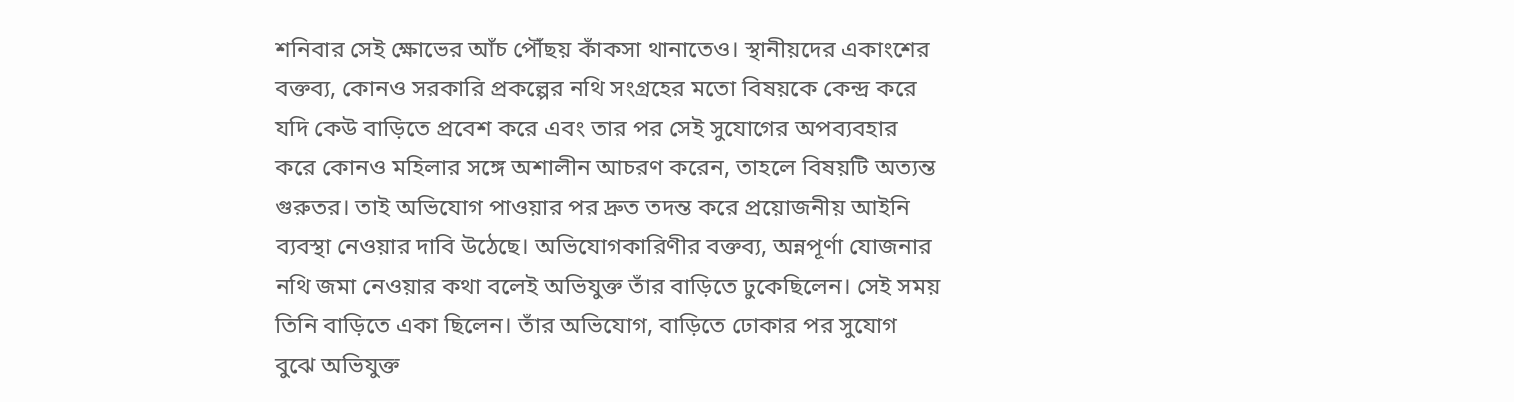শনিবার সেই ক্ষোভের আঁচ পৌঁছয় কাঁকসা থানাতেও। স্থানীয়দের একাংশের বক্তব্য, কোনও সরকারি প্রকল্পের নথি সংগ্রহের মতো বিষয়কে কেন্দ্র করে যদি কেউ বাড়িতে প্রবেশ করে এবং তার পর সেই সুযোগের অপব্যবহার করে কোনও মহিলার সঙ্গে অশালীন আচরণ করেন, তাহলে বিষয়টি অত্যন্ত গুরুতর। তাই অভিযোগ পাওয়ার পর দ্রুত তদন্ত করে প্রয়োজনীয় আইনি ব্যবস্থা নেওয়ার দাবি উঠেছে। অভিযোগকারিণীর বক্তব্য, অন্নপূর্ণা যোজনার নথি জমা নেওয়ার কথা বলেই অভিযুক্ত তাঁর বাড়িতে ঢুকেছিলেন। সেই সময় তিনি বাড়িতে একা ছিলেন। তাঁর অভিযোগ, বাড়িতে ঢোকার পর সুযোগ বুঝে অভিযুক্ত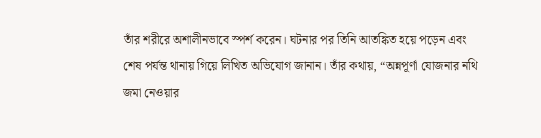তাঁর শরীরে অশালীনভাবে স্পর্শ করেন। ঘটনার পর তিনি আতঙ্কিত হয়ে পড়েন এবং শেষ পর্যন্ত থানায় গিয়ে লিখিত অভিযোগ জানান। তাঁর কথায়, “অন্নপূর্ণা যোজনার নথি জমা নেওয়ার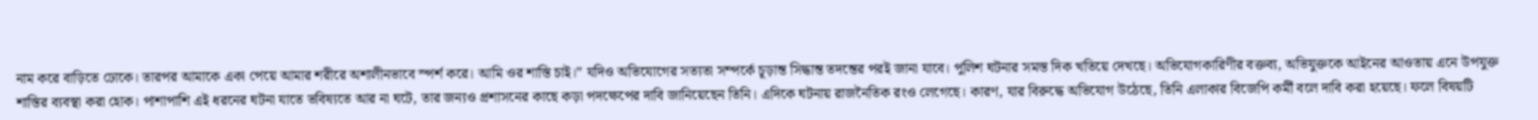নাম করে বাড়িতে ঢোকে। তারপর আমাকে একা পেয়ে আমার শরীরে অশালীনভাবে স্পর্শ করে। আমি ওর শাস্তি চাই।” যদিও অভিযোগের সত্যতা সম্পর্কে চূড়ান্ত সিদ্ধান্ত তদন্তের পরই জানা যাবে। পুলিশ ঘটনার সমস্ত দিক খতিয়ে দেখছে। অভিযোগকারিণীর বক্তব্য, অভিযুক্তকে আইনের আওতায় এনে উপযুক্ত শাস্তির ব্যবস্থা করা হোক। পাশাপাশি এই ধরনের ঘটনা যাতে ভবিষ্যতে আর না ঘটে, তার জন্যও প্রশাসনের কাছে কড়া পদক্ষেপের দাবি জানিয়েছেন তিনি। এদিকে ঘটনায় রাজনৈতিক রংও লেগেছে। কারণ, যার বিরুদ্ধে অভিযোগ উঠেছে, তিনি এলাকার বিজেপি কর্মী বলে দাবি করা হয়েছে। ফলে বিষয়টি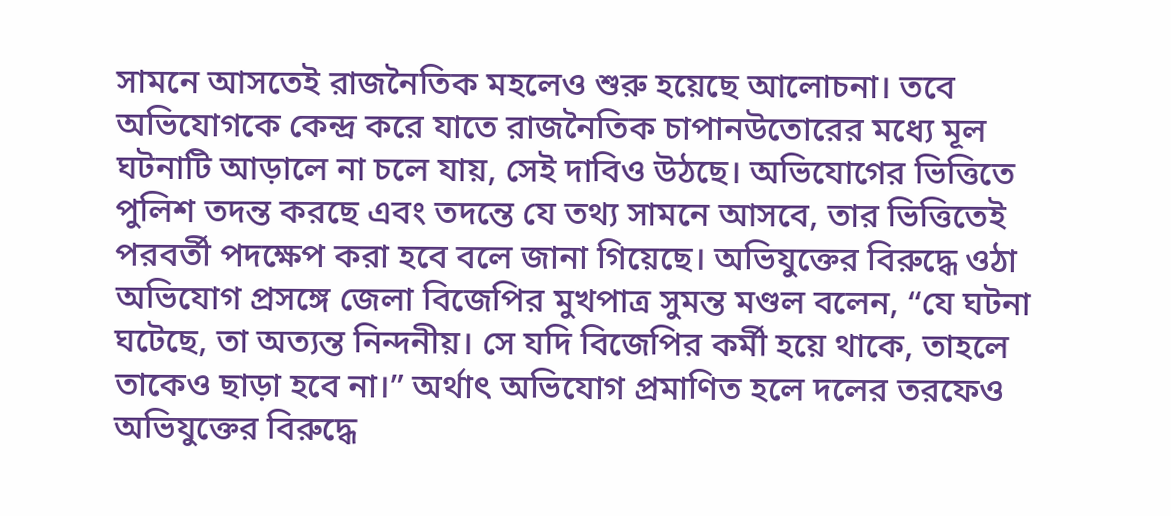সামনে আসতেই রাজনৈতিক মহলেও শুরু হয়েছে আলোচনা। তবে অভিযোগকে কেন্দ্র করে যাতে রাজনৈতিক চাপানউতোরের মধ্যে মূল ঘটনাটি আড়ালে না চলে যায়, সেই দাবিও উঠছে। অভিযোগের ভিত্তিতে পুলিশ তদন্ত করছে এবং তদন্তে যে তথ্য সামনে আসবে, তার ভিত্তিতেই পরবর্তী পদক্ষেপ করা হবে বলে জানা গিয়েছে। অভিযুক্তের বিরুদ্ধে ওঠা অভিযোগ প্রসঙ্গে জেলা বিজেপির মুখপাত্র সুমন্ত মণ্ডল বলেন, “যে ঘটনা ঘটেছে, তা অত্যন্ত নিন্দনীয়। সে যদি বিজেপির কর্মী হয়ে থাকে, তাহলে তাকেও ছাড়া হবে না।” অর্থাৎ অভিযোগ প্রমাণিত হলে দলের তরফেও অভিযুক্তের বিরুদ্ধে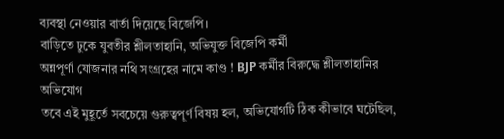ব্যবস্থা নেওয়ার বার্তা দিয়েছে বিজেপি।
বাড়িতে ঢুকে যুবতীর শ্লীলতাহানি, অভিযুক্ত বিজেপি কর্মী
অন্নপূর্ণা যোজনার নথি সংগ্রহের নামে কাণ্ড ! BJP কর্মীর বিরুদ্ধে শ্লীলতাহানির অভিযোগ
তবে এই মুহূর্তে সবচেয়ে গুরুত্বপূর্ণ বিষয় হল, অভিযোগটি ঠিক কীভাবে ঘটেছিল,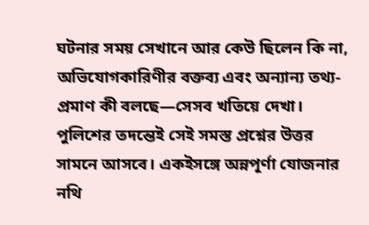ঘটনার সময় সেখানে আর কেউ ছিলেন কি না, অভিযোগকারিণীর বক্তব্য এবং অন্যান্য তথ্য-প্রমাণ কী বলছে—সেসব খতিয়ে দেখা। পুলিশের তদন্তেই সেই সমস্ত প্রশ্নের উত্তর সামনে আসবে। একইসঙ্গে অন্নপূর্ণা যোজনার নথি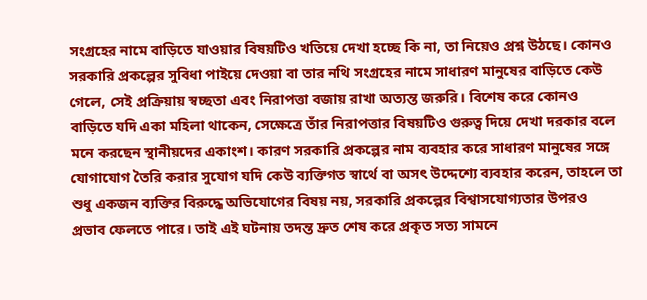সংগ্রহের নামে বাড়িতে যাওয়ার বিষয়টিও খতিয়ে দেখা হচ্ছে কি না, তা নিয়েও প্রশ্ন উঠছে। কোনও সরকারি প্রকল্পের সুবিধা পাইয়ে দেওয়া বা তার নথি সংগ্রহের নামে সাধারণ মানুষের বাড়িতে কেউ গেলে, সেই প্রক্রিয়ায় স্বচ্ছতা এবং নিরাপত্তা বজায় রাখা অত্যন্ত জরুরি। বিশেষ করে কোনও বাড়িতে যদি একা মহিলা থাকেন, সেক্ষেত্রে তাঁর নিরাপত্তার বিষয়টিও গুরুত্ব দিয়ে দেখা দরকার বলে মনে করছেন স্থানীয়দের একাংশ। কারণ সরকারি প্রকল্পের নাম ব্যবহার করে সাধারণ মানুষের সঙ্গে যোগাযোগ তৈরি করার সুযোগ যদি কেউ ব্যক্তিগত স্বার্থে বা অসৎ উদ্দেশ্যে ব্যবহার করেন, তাহলে তা শুধু একজন ব্যক্তির বিরুদ্ধে অভিযোগের বিষয় নয়, সরকারি প্রকল্পের বিশ্বাসযোগ্যতার উপরও প্রভাব ফেলতে পারে। তাই এই ঘটনায় তদন্ত দ্রুত শেষ করে প্রকৃত সত্য সামনে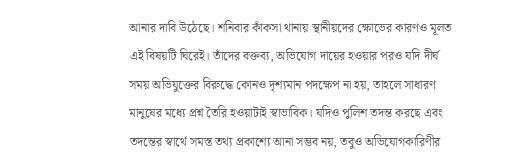আনার দাবি উঠেছে। শনিবার কাঁকসা থানায় স্থানীয়দের ক্ষোভের কারণও মূলত এই বিষয়টি ঘিরেই। তাঁদের বক্তব্য, অভিযোগ দায়ের হওয়ার পরও যদি দীর্ঘ সময় অভিযুক্তের বিরুদ্ধে কোনও দৃশ্যমান পদক্ষেপ না হয়, তাহলে সাধারণ মানুষের মধ্যে প্রশ্ন তৈরি হওয়াটাই স্বাভাবিক। যদিও পুলিশ তদন্ত করছে এবং তদন্তের স্বার্থে সমস্ত তথ্য প্রকাশ্যে আনা সম্ভব নয়, তবুও অভিযোগকারিণীর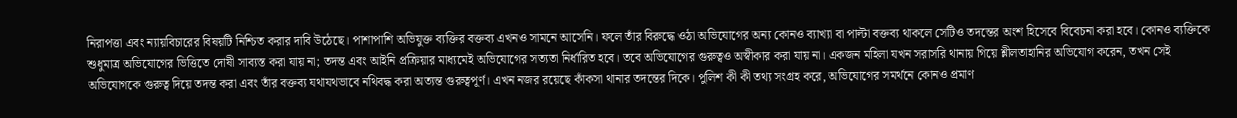নিরাপত্তা এবং ন্যায়বিচারের বিষয়টি নিশ্চিত করার দাবি উঠেছে। পাশাপাশি অভিযুক্ত ব্যক্তির বক্তব্য এখনও সামনে আসেনি। ফলে তাঁর বিরুদ্ধে ওঠা অভিযোগের অন্য কোনও ব্যাখ্যা বা পাল্টা বক্তব্য থাকলে সেটিও তদন্তের অংশ হিসেবে বিবেচনা করা হবে। কোনও ব্যক্তিকে শুধুমাত্র অভিযোগের ভিত্তিতে দোষী সাব্যস্ত করা যায় না; তদন্ত এবং আইনি প্রক্রিয়ার মাধ্যমেই অভিযোগের সত্যতা নির্ধারিত হবে। তবে অভিযোগের গুরুত্বও অস্বীকার করা যায় না। একজন মহিলা যখন সরাসরি থানায় গিয়ে শ্লীলতাহানির অভিযোগ করেন, তখন সেই অভিযোগকে গুরুত্ব দিয়ে তদন্ত করা এবং তাঁর বক্তব্য যথাযথভাবে নথিবদ্ধ করা অত্যন্ত গুরুত্বপূর্ণ। এখন নজর রয়েছে কাঁকসা থানার তদন্তের দিকে। পুলিশ কী কী তথ্য সংগ্রহ করে, অভিযোগের সমর্থনে কোনও প্রমাণ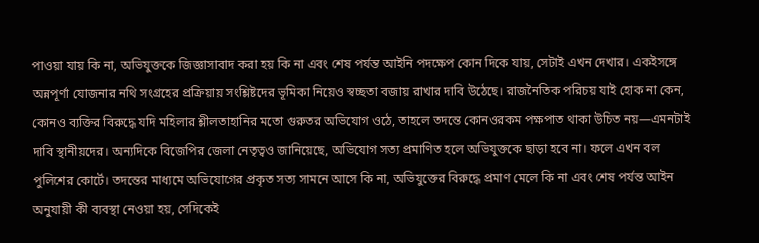পাওয়া যায় কি না, অভিযুক্তকে জিজ্ঞাসাবাদ করা হয় কি না এবং শেষ পর্যন্ত আইনি পদক্ষেপ কোন দিকে যায়, সেটাই এখন দেখার। একইসঙ্গে অন্নপূর্ণা যোজনার নথি সংগ্রহের প্রক্রিয়ায় সংশ্লিষ্টদের ভূমিকা নিয়েও স্বচ্ছতা বজায় রাখার দাবি উঠেছে। রাজনৈতিক পরিচয় যাই হোক না কেন, কোনও ব্যক্তির বিরুদ্ধে যদি মহিলার শ্লীলতাহানির মতো গুরুতর অভিযোগ ওঠে, তাহলে তদন্তে কোনওরকম পক্ষপাত থাকা উচিত নয়—এমনটাই দাবি স্থানীয়দের। অন্যদিকে বিজেপির জেলা নেতৃত্বও জানিয়েছে, অভিযোগ সত্য প্রমাণিত হলে অভিযুক্তকে ছাড়া হবে না। ফলে এখন বল পুলিশের কোর্টে। তদন্তের মাধ্যমে অভিযোগের প্রকৃত সত্য সামনে আসে কি না, অভিযুক্তের বিরুদ্ধে প্রমাণ মেলে কি না এবং শেষ পর্যন্ত আইন অনুযায়ী কী ব্যবস্থা নেওয়া হয়, সেদিকেই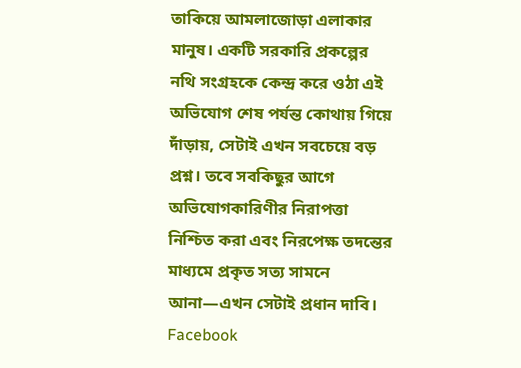তাকিয়ে আমলাজোড়া এলাকার মানুষ। একটি সরকারি প্রকল্পের নথি সংগ্রহকে কেন্দ্র করে ওঠা এই অভিযোগ শেষ পর্যন্ত কোথায় গিয়ে দাঁড়ায়, সেটাই এখন সবচেয়ে বড় প্রশ্ন। তবে সবকিছুর আগে অভিযোগকারিণীর নিরাপত্তা নিশ্চিত করা এবং নিরপেক্ষ তদন্তের মাধ্যমে প্রকৃত সত্য সামনে আনা—এখন সেটাই প্রধান দাবি।
Facebook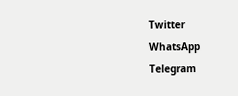Twitter
WhatsApp
Telegram